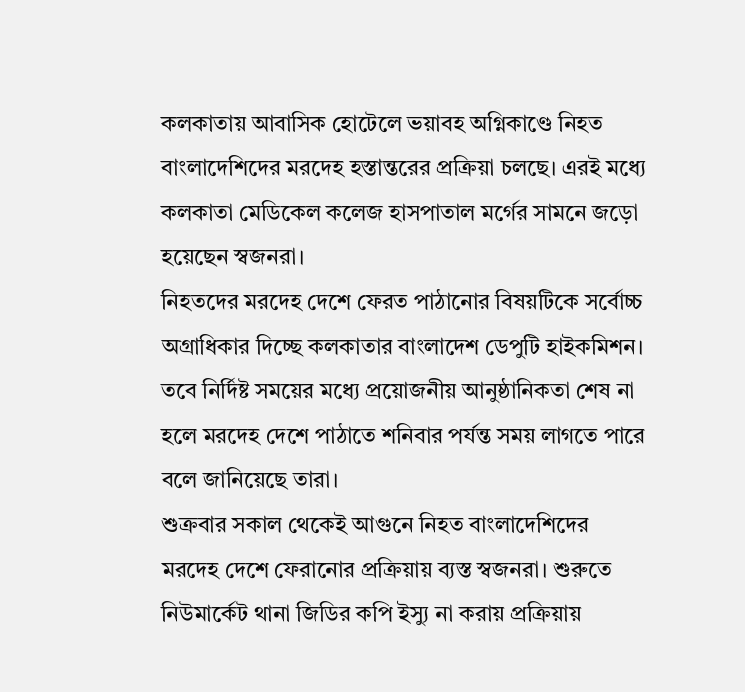কলকাতায় আবাসিক হোটেলে ভয়াবহ অগ্নিকাণ্ডে নিহত বাংলাদেশিদের মরদেহ হস্তান্তরের প্রক্রিয়া চলছে। এরই মধ্যে কলকাতা মেডিকেল কলেজ হাসপাতাল মর্গের সামনে জড়ো হয়েছেন স্বজনরা।
নিহতদের মরদেহ দেশে ফেরত পাঠানোর বিষয়টিকে সর্বোচ্চ অগ্রাধিকার দিচ্ছে কলকাতার বাংলাদেশ ডেপুটি হাইকমিশন। তবে নির্দিষ্ট সময়ের মধ্যে প্রয়োজনীয় আনুষ্ঠানিকতা শেষ না হলে মরদেহ দেশে পাঠাতে শনিবার পর্যন্ত সময় লাগতে পারে বলে জানিয়েছে তারা।
শুক্রবার সকাল থেকেই আগুনে নিহত বাংলাদেশিদের মরদেহ দেশে ফেরানোর প্রক্রিয়ায় ব্যস্ত স্বজনরা। শুরুতে নিউমার্কেট থানা জিডির কপি ইস্যু না করায় প্রক্রিয়ায়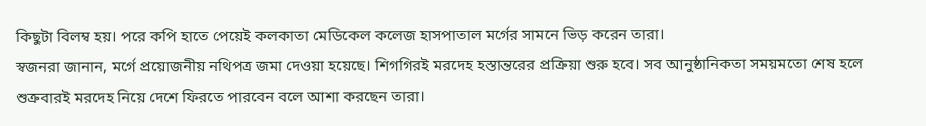কিছুটা বিলম্ব হয়। পরে কপি হাতে পেয়েই কলকাতা মেডিকেল কলেজ হাসপাতাল মর্গের সামনে ভিড় করেন তারা।
স্বজনরা জানান, মর্গে প্রয়োজনীয় নথিপত্র জমা দেওয়া হয়েছে। শিগগিরই মরদেহ হস্তান্তরের প্রক্রিয়া শুরু হবে। সব আনুষ্ঠানিকতা সময়মতো শেষ হলে শুক্রবারই মরদেহ নিয়ে দেশে ফিরতে পারবেন বলে আশা করছেন তারা।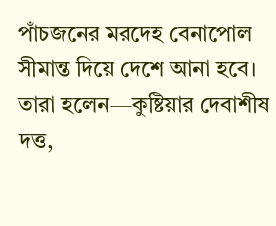পাঁচজনের মরদেহ বেনাপোল সীমান্ত দিয়ে দেশে আনা হবে। তারা হলেন—কুষ্টিয়ার দেবাশীষ দত্ত,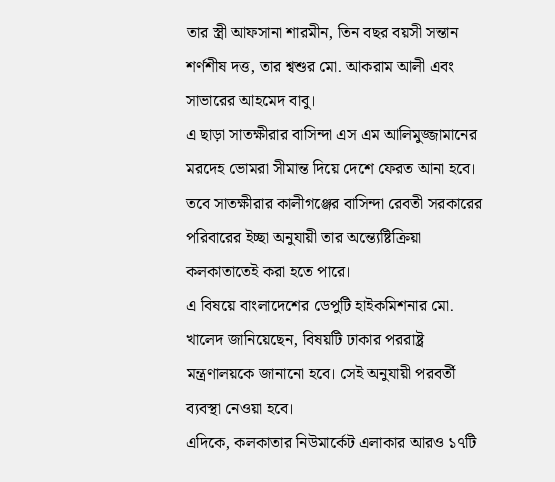তার স্ত্রী আফসানা শারমীন, তিন বছর বয়সী সন্তান শর্ণশীষ দত্ত, তার শ্বশুর মো. আকরাম আলী এবং সাভারের আহমেদ বাবু।
এ ছাড়া সাতক্ষীরার বাসিন্দা এস এম আলিমুজ্জামানের মরদেহ ভোমরা সীমান্ত দিয়ে দেশে ফেরত আনা হবে। তবে সাতক্ষীরার কালীগঞ্জের বাসিন্দা রেবতী সরকারের পরিবারের ইচ্ছা অনুযায়ী তার অন্ত্যেষ্টিক্রিয়া কলকাতাতেই করা হতে পারে।
এ বিষয়ে বাংলাদেশের ডেপুটি হাইকমিশনার মো. খালেদ জানিয়েছেন, বিষয়টি ঢাকার পররাষ্ট্র মন্ত্রণালয়কে জানানো হবে। সেই অনুযায়ী পরবর্তী ব্যবস্থা নেওয়া হবে।
এদিকে, কলকাতার নিউমার্কেট এলাকার আরও ১৭টি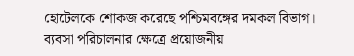হোটেলকে শোকজ করেছে পশ্চিমবঙ্গের দমকল বিভাগ। ব্যবসা পরিচালনার ক্ষেত্রে প্রয়োজনীয়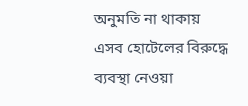অনুমতি না থাকায় এসব হোটেলের বিরুদ্ধে ব্যবস্থা নেওয়া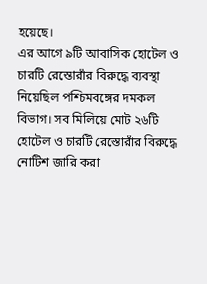হয়েছে।
এর আগে ৯টি আবাসিক হোটেল ও চারটি রেস্তোরাঁর বিরুদ্ধে ব্যবস্থা নিয়েছিল পশ্চিমবঙ্গের দমকল বিভাগ। সব মিলিয়ে মোট ২৬টি হোটেল ও চারটি রেস্তোরাঁর বিরুদ্ধে নোটিশ জারি করা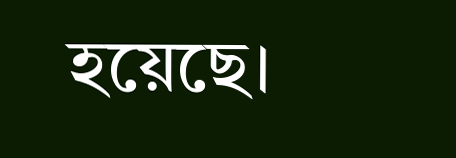হয়েছে।